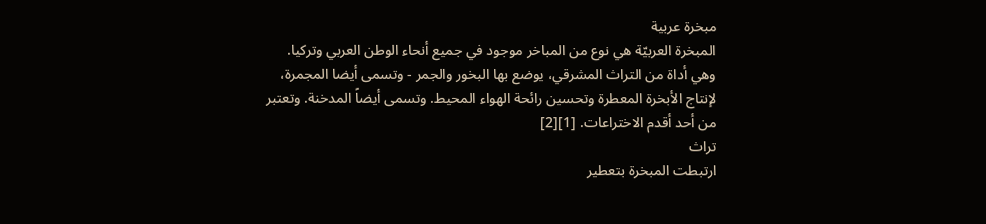مبخرة عربية
المبخرة العربيّة هي نوع من المباخر موجود في جميع أنحاء الوطن العربي وتركيا. وهي أداة من التراث المشرقي، يوضع بها البخور والجمر - وتسمى أيضا المجمرة، لإنتاج الأبخرة المعطرة وتحسين رائحة الهواء المحيط. وتسمى أيضاً المدخنة. وتعتبر من أحد أقدم الاختراعات. [1][2]
تراث
ارتبطت المبخرة بتعطير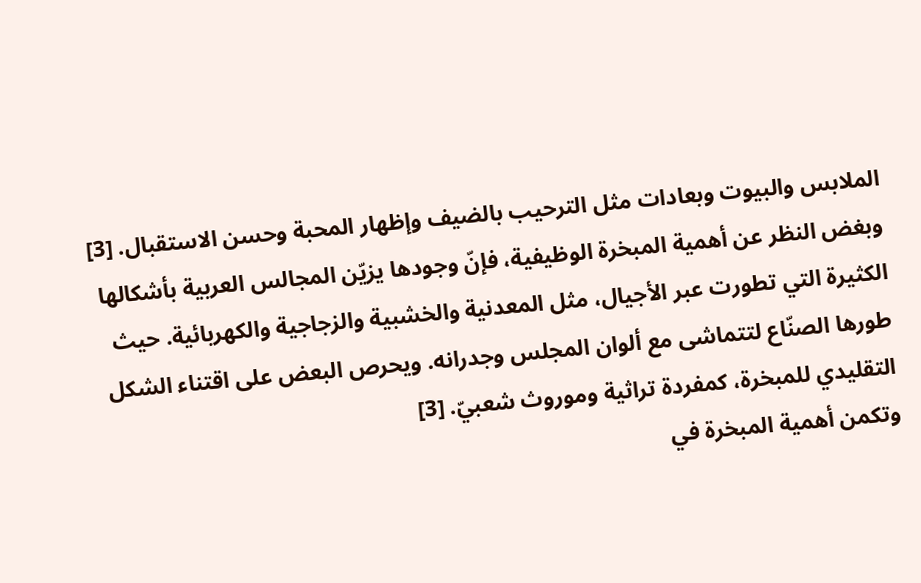الملابس والبيوت وبعادات مثل الترحيب بالضيف وإظهار المحبة وحسن الاستقبال. [3]
وبغض النظر عن أهمية المبخرة الوظيفية، فإنّ وجودها يزيّن المجالس العربية بأشكالها الكثيرة التي تطورت عبر الأجيال، مثل المعدنية والخشبية والزجاجية والكهربائية. حيث طورها الصنّاع لتتماشى مع ألوان المجلس وجدرانه. ويحرص البعض على اقتناء الشكل التقليدي للمبخرة، كمفردة تراثية وموروث شعبيّ. [3]
وتكمن أهمية المبخرة في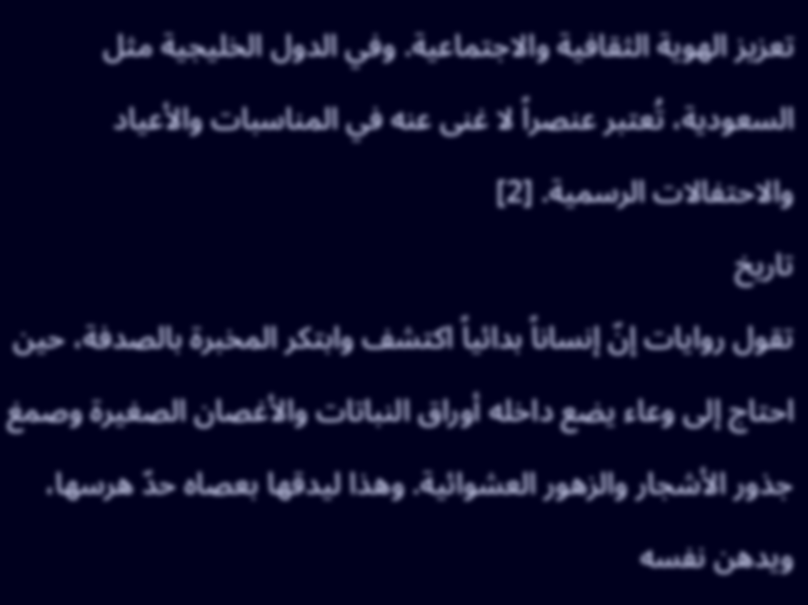تعزيز الهوية الثقافية والاجتماعية. وفي الدول الخليجية مثل السعودية، تُعتبر عنصراً لا غنى عنه في المناسبات والأعياد والاحتفالات الرسمية. [2]
تاريخ
تقول روايات إنّ إنساناً بدائياً اكتشف وابتكر المخبرة بالصدفة، حين احتاج إلى وعاء يضع داخله أوراق النباتات والأغصان الصغيرة وصمغ جذور الأشجار والزهور العشوائية. وهذا ليدقها بعصاه حدّ هرسها، ويدهن نفسه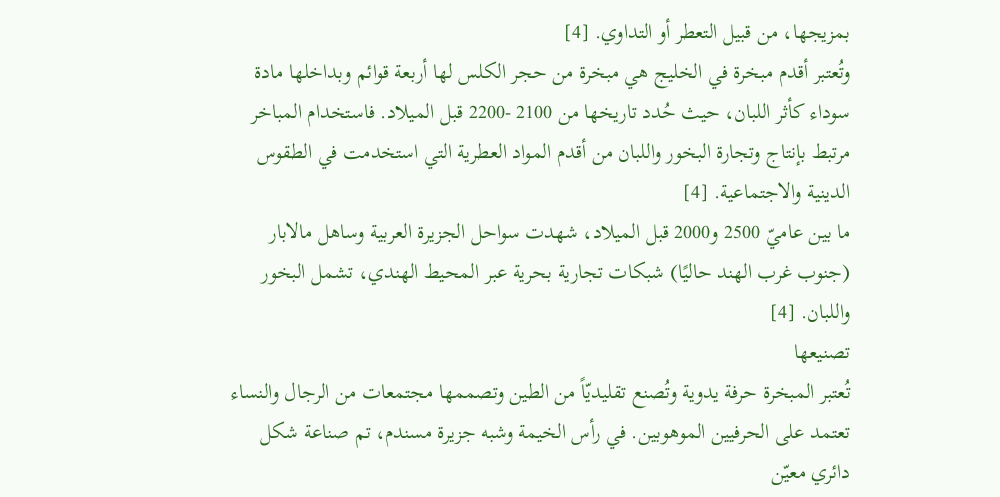بمزيجها، من قبيل التعطر أو التداوي. [4]
وتُعتبر أقدم مبخرة في الخليج هي مبخرة من حجر الكلس لها أربعة قوائم وبداخلها مادة سوداء كأثر اللبان، حيث حُدد تاريخها من 2100 -2200 قبل الميلاد. فاستخدام المباخر مرتبط بإنتاج وتجارة البخور واللبان من أقدم المواد العطرية التي استخدمت في الطقوس الدينية والاجتماعية. [4]
ما بين عاميّ 2500 و2000 قبل الميلاد، شهدت سواحل الجزيرة العربية وساهل مالابار (جنوب غرب الهند حاليًا) شبكات تجارية بحرية عبر المحيط الهندي، تشمل البخور واللبان. [4]
تصنيعها
تُعتبر المبخرة حرفة يدوية وتُصنع تقليديّاً من الطين وتصممها مجتمعات من الرجال والنساء تعتمد على الحرفيين الموهوبين. في رأس الخيمة وشبه جزيرة مسندم، تم صناعة شكل دائري معيّن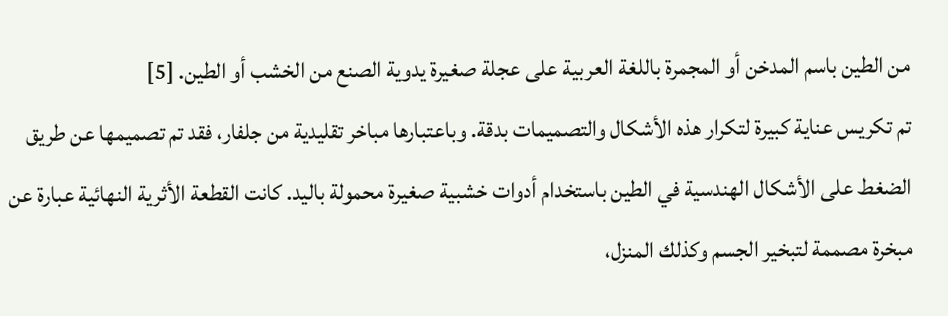من الطين باسم المدخن أو المجمرة باللغة العربية على عجلة صغيرة يدوية الصنع من الخشب أو الطين. [5]
تم تكريس عناية كبيرة لتكرار هذه الأشكال والتصميمات بدقة. وباعتبارها مباخر تقليدية من جلفار، فقد تم تصميمها عن طريق الضغط على الأشكال الهندسية في الطين باستخدام أدوات خشبية صغيرة محمولة باليد. كانت القطعة الأثرية النهائية عبارة عن مبخرة مصممة لتبخير الجسم وكذلك المنزل،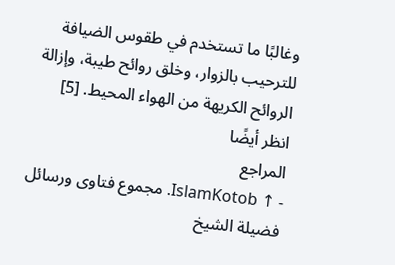وغالبًا ما تستخدم في طقوس الضيافة للترحيب بالزوار، وخلق روائح طيبة، وإزالة الروائح الكريهة من الهواء المحيط. [5]
انظر أيضًا
المراجع
- ↑ IslamKotob. مجموع فتاوى ورسائل فضيلة الشيخ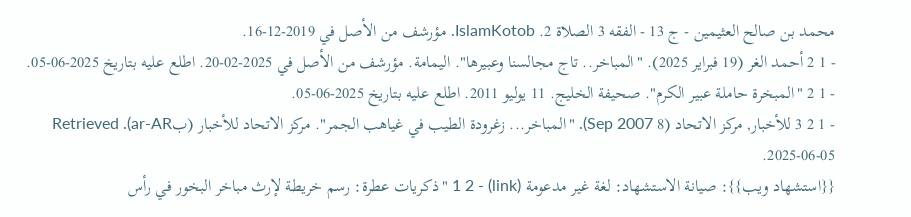محمد بن صالح العثيمين - ج 13 - الفقه 3 الصلاة 2. IslamKotob. مؤرشف من الأصل في 2019-12-16.
- 1 2 أحمد الغر (19 فبراير 2025). "المباخر.. تاج مجالسنا وعبيرها". اليمامة. مؤرشف من الأصل في 2025-02-20. اطلع عليه بتاريخ 2025-06-05.
- 1 2 "المبخرة حاملة عبير الكرم". صحيفة الخليج. 11 يوليو 2011. اطلع عليه بتاريخ 2025-06-05.
- 1 2 3 للأخبار, مركز الاتحاد (8 Sep 2007). "المباخر... زغرودة الطيب في غياهب الجمر". مركز الاتحاد للأخبار (بar-AR). Retrieved 2025-06-05.
{{استشهاد ويب}}: صيانة الاستشهاد: لغة غير مدعومة (link) - 1 2 "ذكريات عطرة: رسم خريطة لإرث مباخر البخور في رأس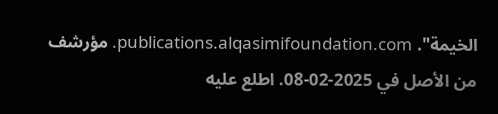الخيمة". publications.alqasimifoundation.com. مؤرشف من الأصل في 2025-02-08. اطلع عليه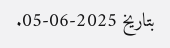بتاريخ 2025-06-05.